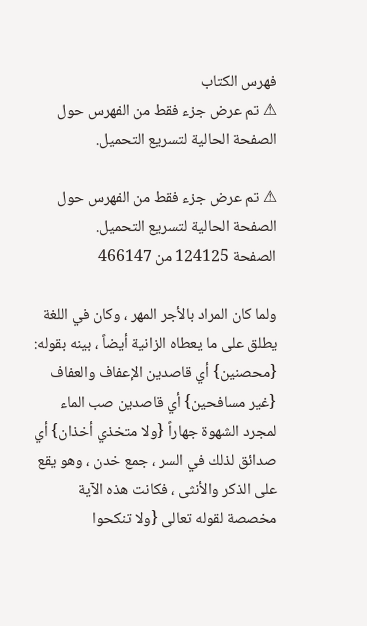فهرس الكتاب
⚠ تم عرض جزء فقط من الفهرس حول الصفحة الحالية لتسريع التحميل.

⚠ تم عرض جزء فقط من الفهرس حول الصفحة الحالية لتسريع التحميل.
الصفحة 124125 من 466147

ولما كان المراد بالأجر المهر ، وكان في اللغة يطلق على ما يعطاه الزانية أيضاً ، بينه بقوله: {محصنين} أي قاصدين الإعفاف والعفاف {غير مسافحين} أي قاصدين صب الماء لمجرد الشهوة جهاراً {ولا متخذي أخذان} أي صدائق لذلك في السر ، جمع خدن ، وهو يقع على الذكر والأنثى ، فكانت هذه الآية مخصصة لقوله تعالى {ولا تنكحوا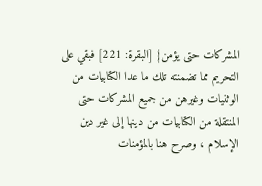المشركات حتى يؤمن} [البقرة: 221] فبقي على التحريم مما تضمنته تلك ما عدا الكتابيات من الوثنيات وغيرهن من جميع المشركات حتى المنتقلة من الكتابيات من دينها إلى غير دين الإسلام ، وصرح هنا بالمؤمنات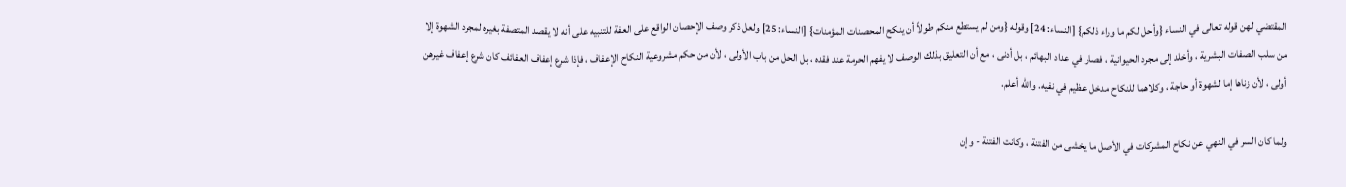المقتضي لهن قوله تعالى في النساء {وأحل لكم ما وراء ذلكم} [النساء: 24] وقوله {ومن لم يستطع منكم طولاً أن ينكح المحصنات المؤمنات} [النساء: 25] ولعل ذكر وصف الإحصان الواقع على العفة للتنبيه على أنه لا يقصد المتصفة بغيره لمجرد الشهوة إلا من سلب الصفات البشرية ، وأخلد إلى مجرد الحيوانية ، فصار في عداد البهائم ، بل أدنى ، مع أن التعليق بذلك الوصف لا يفهم الحرمة عند فقده ، بل الحل من باب الأولى ، لأن من حكم مشروعية النكاح الإعفاف ، فإذا شرع إعفاف العفائف كان شرع إعفاف غيرهن أولى ، لأن زناها إما لشهوة أو حاجة ، وكلاهما للنكاح مدخل عظيم في نفيه. والله أعلم.

ولما كان السر في النهي عن نكاح المشركات في الأصل ما يخشى من الفتنة ، وكانت الفتنة - وإن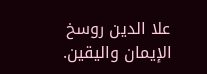علا الدين روسخ الإيمان واليقين.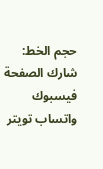حجم الخط:
شارك الصفحة
فيسبوك واتساب تويتر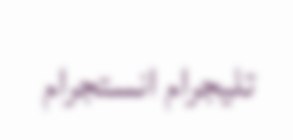تليجرام انستجرام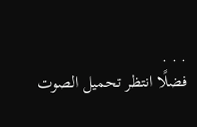. . .
فضلًا انتظر تحميل الصوت